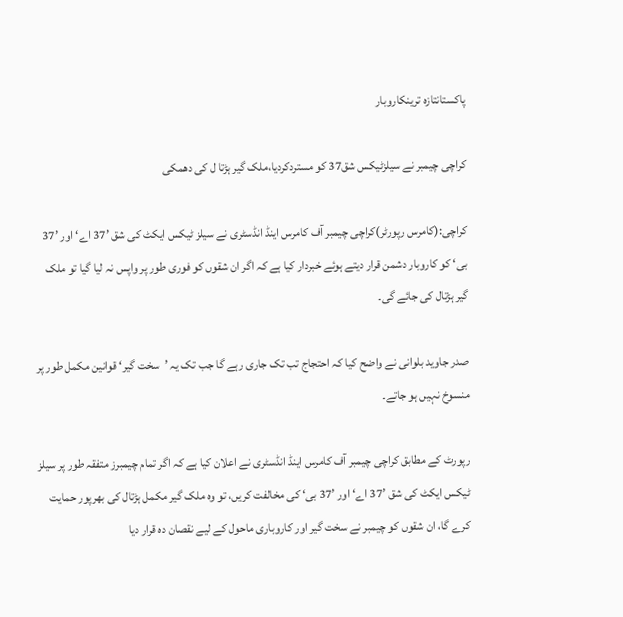پاکستانتازہ ترینکاروبار

کراچی چیمبر نے سیلزٹیکس شق37 کو مستردکردیا،ملک گیر ہڑتا ل کی دھمکی

کراچی:(کامرس رپورٹر)کراچی چیمبر آف کامرس اینڈ انڈسٹری نے سیلز ٹیکس ایکٹ کی شق ’37 اے‘ اور ’37 بی‘ کو کاروبار دشمن قرار دیتے ہوئے خبردار کیا ہے کہ اگر ان شقوں کو فوری طور پر واپس نہ لیا گیا تو ملک گیر ہڑتال کی جائے گی۔

صدر جاوید بلوانی نے واضح کیا کہ احتجاج تب تک جاری رہے گا جب تک یہ ’سخت گیر‘ قوانین مکمل طور پر منسوخ نہیں ہو جاتے۔

رپورٹ کے مطابق کراچی چیمبر آف کامرس اینڈ انڈسٹری نے اعلان کیا ہے کہ اگر تمام چیمبرز متفقہ طور پر سیلز ٹیکس ایکٹ کی شق ’37 اے‘ اور ’37 بی‘ کی مخالفت کریں، تو وہ ملک گیر مکمل ہڑتال کی بھرپور حمایت کرے گا، ان شقوں کو چیمبر نے سخت گیر اور کاروباری ماحول کے لیے نقصان دہ قرار دیا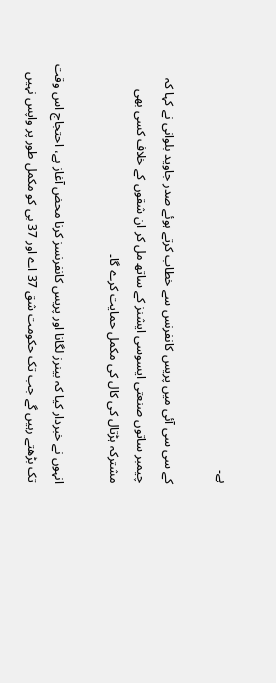ہے۔

کے سی سی آئی میں پریس کانفرنس سے خطاب کرتے ہوئے صدر جاوید بلوانی نے کہا کہ چیمبر ساتوں صنعتی ایسوسی ایشنز کے ساتھ مل کر ان شقوں کے خلاف کسی بھی مشترکہ ہڑتال کی کال کی مکمل حمایت کرے گا۔

انہوں نے خبردار کیا کہ بینرز لگانا اور پریس کانفرنسز کرنا محض آغاز ہے، احتجاج اس وقت تک بڑھتے رہیں گے جب تک حکومت شق 37 اے اور 37 بی کو مکمل طور پر واپس نہیں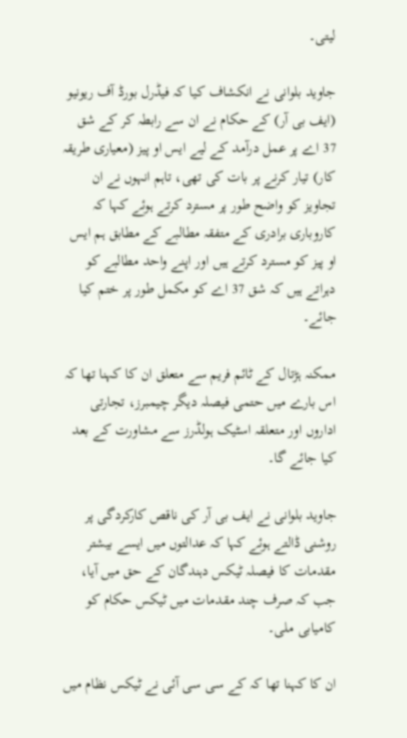لیتی۔

جاوید بلوانی نے انکشاف کیا کہ فیڈرل بورڈ آف ریونیو (ایف بی آر) کے حکام نے ان سے رابطہ کر کے شق 37 اے پر عمل درآمد کے لیے ایس او پیز (معیاری طریقہ کار) تیار کرنے پر بات کی تھی، تاہم انہوں نے ان تجاویز کو واضح طور پر مسترد کرتے ہوئے کہا کہ کاروباری برادری کے متفقہ مطالبے کے مطابق ہم ایس او پیز کو مسترد کرتے ہیں اور اپنے واحد مطالبے کو دہراتے ہیں کہ شق 37 اے کو مکمل طور پر ختم کیا جائے۔

ممکنہ ہڑتال کے ٹائم فریم سے متعلق ان کا کہنا تھا کہ اس بارے میں حتمی فیصلہ دیگر چیمبرز، تجارتی اداروں اور متعلقہ اسٹیک ہولڈرز سے مشاورت کے بعد کیا جائے گا۔

جاوید بلوانی نے ایف بی آر کی ناقص کارکردگی پر روشنی ڈالتے ہوئے کہا کہ عدالتوں میں ایسے بیشتر مقدمات کا فیصلہ ٹیکس دہندگان کے حق میں آیا، جب کہ صرف چند مقدمات میں ٹیکس حکام کو کامیابی ملی۔

ان کا کہنا تھا کہ کے سی سی آئی نے ٹیکس نظام میں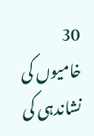30 خامیوں کی نشاندہی کی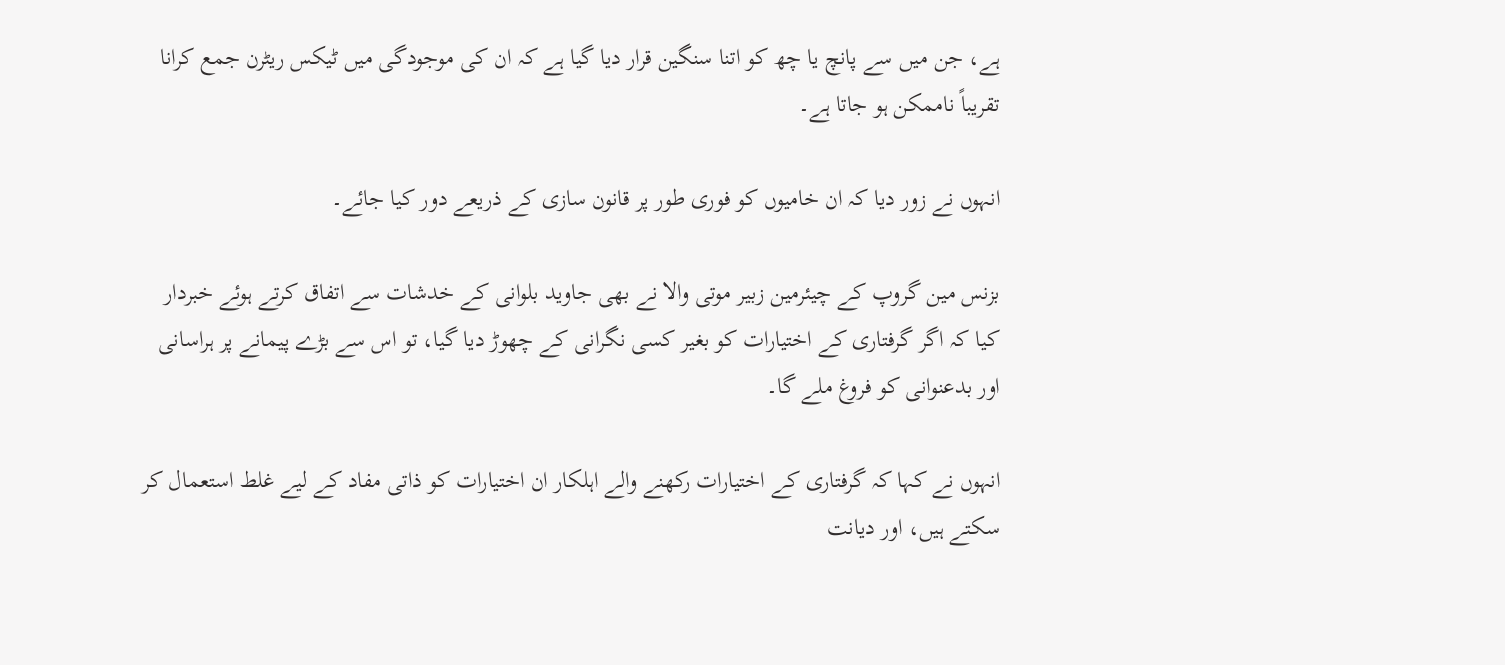ہے، جن میں سے پانچ یا چھ کو اتنا سنگین قرار دیا گیا ہے کہ ان کی موجودگی میں ٹیکس ریٹرن جمع کرانا تقریباً ناممکن ہو جاتا ہے۔

انہوں نے زور دیا کہ ان خامیوں کو فوری طور پر قانون سازی کے ذریعے دور کیا جائے۔

بزنس مین گروپ کے چیئرمین زبیر موتی والا نے بھی جاوید بلوانی کے خدشات سے اتفاق کرتے ہوئے خبردار کیا کہ اگر گرفتاری کے اختیارات کو بغیر کسی نگرانی کے چھوڑ دیا گیا، تو اس سے بڑے پیمانے پر ہراسانی اور بدعنوانی کو فروغ ملے گا۔

انہوں نے کہا کہ گرفتاری کے اختیارات رکھنے والے اہلکار ان اختیارات کو ذاتی مفاد کے لیے غلط استعمال کر سکتے ہیں، اور دیانت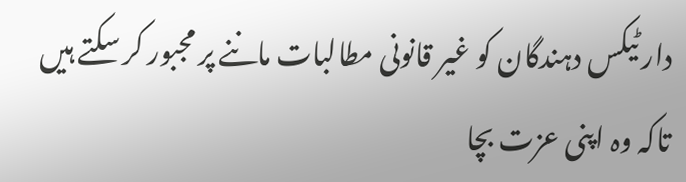دار ٹیکس دہندگان کو غیر قانونی مطالبات ماننے پر مجبور کر سکتے ہیں تاکہ وہ اپنی عزت بچا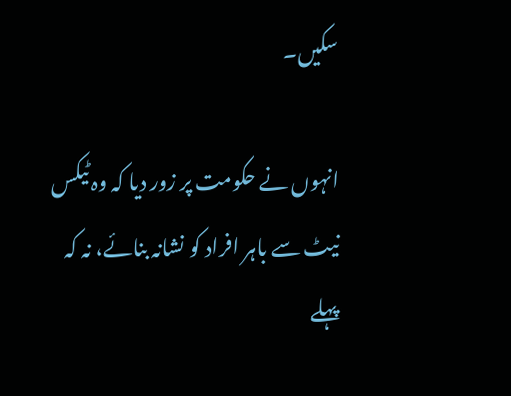سکیں۔

انہوں نے حکومت پر زور دیا کہ وہ ٹیکس نیٹ سے باہر افراد کو نشانہ بنائے، نہ کہ پہلے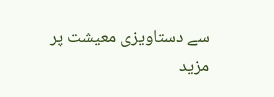سے دستاویزی معیشت پر مزید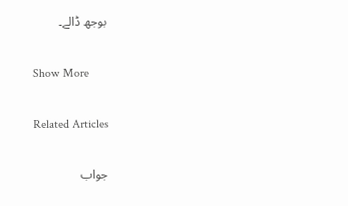بوجھ ڈالے۔

Show More

Related Articles

جواب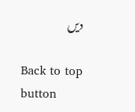دیں

Back to top button